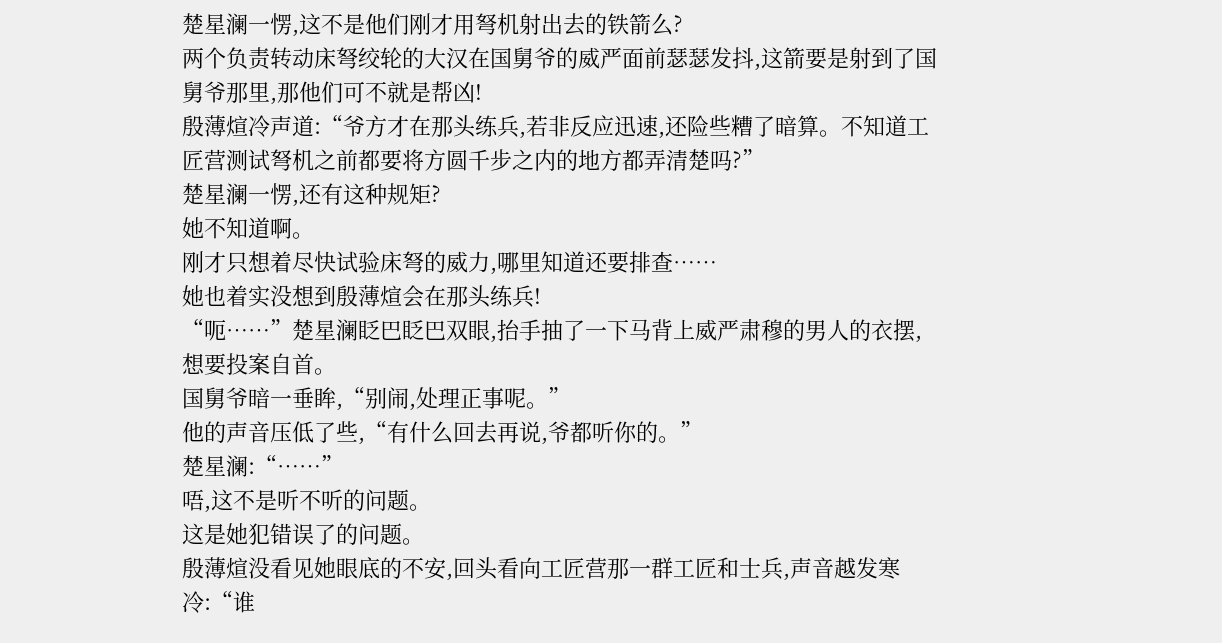楚星澜一愣,这不是他们刚才用弩机射出去的铁箭么?
两个负责转动床弩绞轮的大汉在国舅爷的威严面前瑟瑟发抖,这箭要是射到了国舅爷那里,那他们可不就是帮凶!
殷薄煊冷声道:“爷方才在那头练兵,若非反应迅速,还险些糟了暗算。不知道工匠营测试弩机之前都要将方圆千步之内的地方都弄清楚吗?”
楚星澜一愣,还有这种规矩?
她不知道啊。
刚才只想着尽快试验床弩的威力,哪里知道还要排查……
她也着实没想到殷薄煊会在那头练兵!
“呃……”楚星澜眨巴眨巴双眼,抬手抽了一下马背上威严肃穆的男人的衣摆,想要投案自首。
国舅爷暗一垂眸,“别闹,处理正事呢。”
他的声音压低了些,“有什么回去再说,爷都听你的。”
楚星澜:“……”
唔,这不是听不听的问题。
这是她犯错误了的问题。
殷薄煊没看见她眼底的不安,回头看向工匠营那一群工匠和士兵,声音越发寒冷:“谁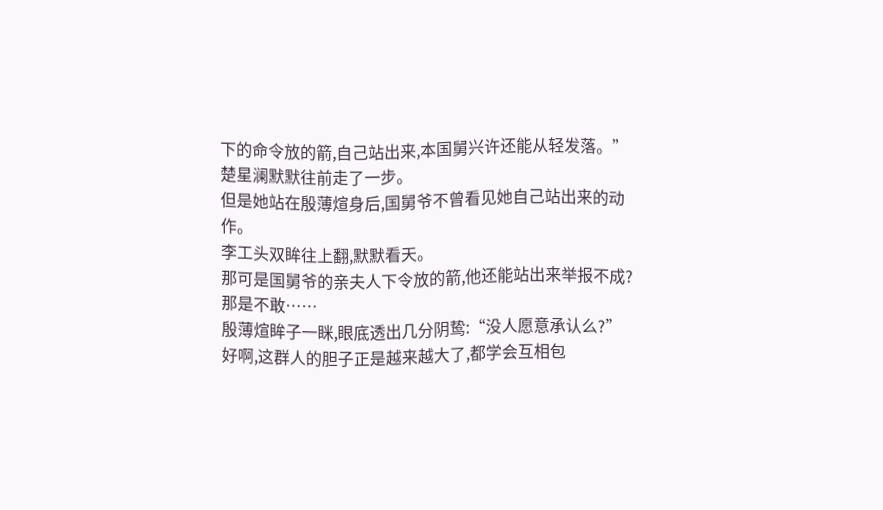下的命令放的箭,自己站出来,本国舅兴许还能从轻发落。”
楚星澜默默往前走了一步。
但是她站在殷薄煊身后,国舅爷不曾看见她自己站出来的动作。
李工头双眸往上翻,默默看天。
那可是国舅爷的亲夫人下令放的箭,他还能站出来举报不成?
那是不敢……
殷薄煊眸子一眯,眼底透出几分阴鸷:“没人愿意承认么?”
好啊,这群人的胆子正是越来越大了,都学会互相包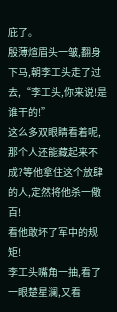庇了。
殷薄煊眉头一皱,翻身下马,朝李工头走了过去,“李工头,你来说!是谁干的!”
这么多双眼睛看着呢,那个人还能藏起来不成?等他拿住这个放肆的人,定然将他杀一儆百!
看他敢坏了军中的规矩!
李工头嘴角一抽,看了一眼楚星澜,又看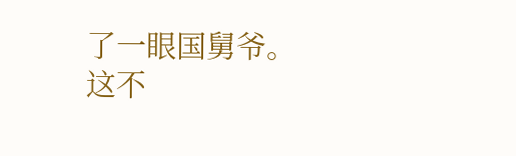了一眼国舅爷。
这不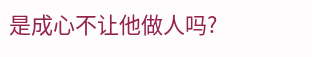是成心不让他做人吗?